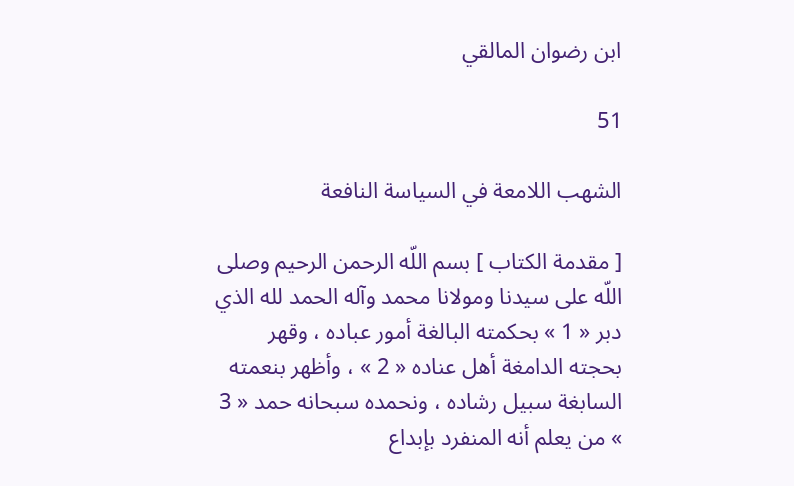ابن رضوان المالقي

51

الشهب اللامعة في السياسة النافعة

[ مقدمة الكتاب ] بسم اللّه الرحمن الرحيم وصلى اللّه على سيدنا ومولانا محمد وآله الحمد لله الذي دبر « 1 » بحكمته البالغة أمور عباده ، وقهر بحجته الدامغة أهل عناده « 2 » ، وأظهر بنعمته السابغة سبيل رشاده ، ونحمده سبحانه حمد « 3 » من يعلم أنه المنفرد بإبداع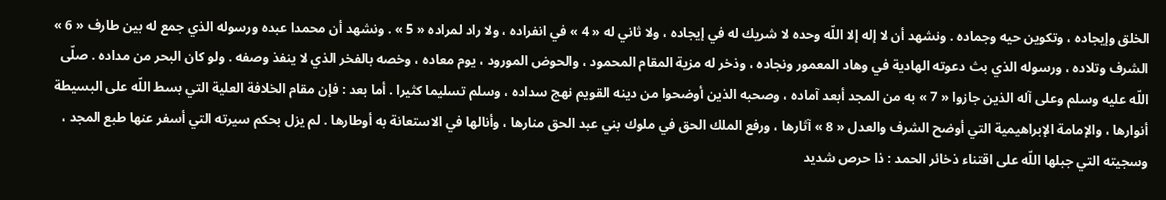الخلق وإيجاده ، وتكوين حيه وجماده . ونشهد أن لا إله إلا اللّه وحده لا شريك له في إيجاده ، ولا ثاني له « 4 » في انفراده ، ولا راد لمراده « 5 » . ونشهد أن محمدا عبده ورسوله الذي جمع له بين طارف « 6 » الشرف وتلاده ، ورسوله الذي بث دعوته الهادية في وهاد المعمور ونجاده ، وذخر له مزية المقام المحمود ، والحوض المورود ، يوم معاده ، وخصه بالفخر الذي لا ينفذ وصفه . ولو كان البحر من مداده . صلّى اللّه عليه وسلم وعلى آله الذين جازوا « 7 » به من المجد أبعد آماده ، وصحبه الذين أوضحوا من دينه القويم نهج سداده ، وسلم تسليما كثيرا . أما بعد : فإن مقام الخلافة العلية التي بسط اللّه على البسيطة أنوارها ، والإمامة الإبراهيمية التي أوضح الشرف والعدل « 8 » آثارها ، ورفع الملك الحق في ملوك بني عبد الحق منارها ، وأنالها في الاستعانة به أوطارها . لم يزل بحكم سيرته التي أسفر عنها طبع المجد ، وسجيته التي جبلها اللّه على اقتناء ذخائر الحمد : ذا حرص شديد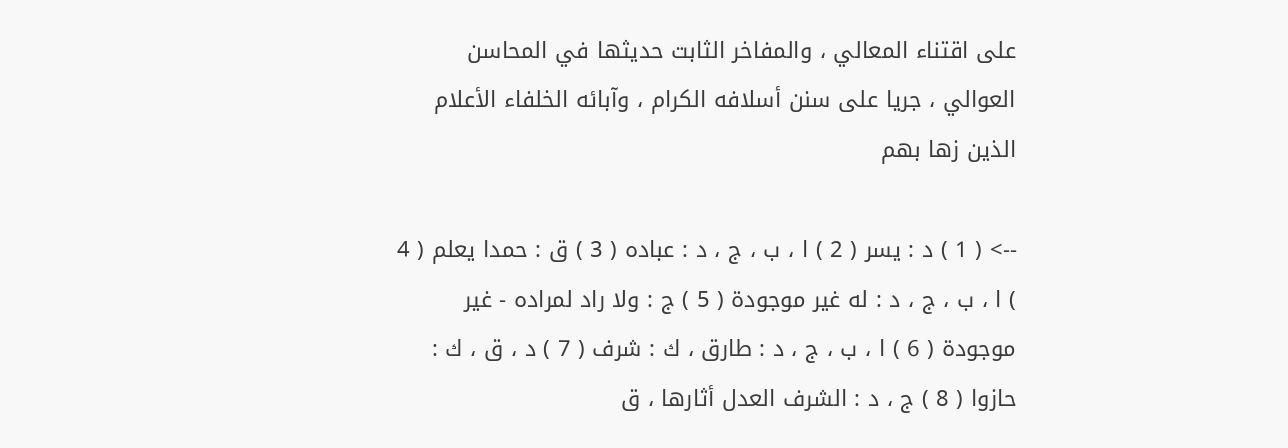على اقتناء المعالي ، والمفاخر الثابت حديثها في المحاسن العوالي ، جريا على سنن أسلافه الكرام ، وآبائه الخلفاء الأعلام الذين زها بهم

--> ( 1 ) د : يسر ( 2 ) ا ، ب ، ج ، د : عباده ( 3 ) ق : حمدا يعلم ( 4 ) ا ، ب ، ج ، د : له غير موجودة ( 5 ) ج : ولا راد لمراده - غير موجودة ( 6 ) ا ، ب ، ج ، د : طارق ، ك : شرف ( 7 ) د ، ق ، ك : حازوا ( 8 ) ج ، د : الشرف العدل أثارها ، ق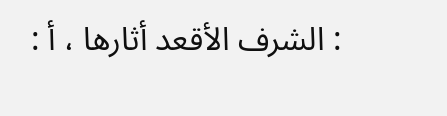: الشرف الأقعد أثارها ، أ :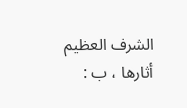الشرف العظيم أثارها ، ب :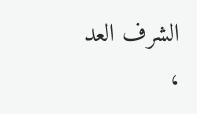الشرف العد ،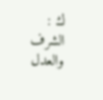ك : الشرف والعدل